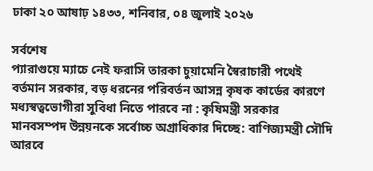ঢাকা ২০ আষাঢ় ১৪৩৩, শনিবার, ০৪ জুলাই ২০২৬

সর্বশেষ
প্যারাগুয়ে ম্যাচে নেই ফরাসি তারকা চুয়ামেনি স্বৈরাচারী পথেই বর্তমান সরকার, বড় ধরনের পরিবর্তন আসন্ন কৃষক কার্ডের কারণে মধ্যস্বত্বভোগীরা সুবিধা নিতে পারবে না : কৃষিমন্ত্রী সরকার মানবসম্পদ উন্নয়নকে সর্বোচ্চ অগ্রাধিকার দিচ্ছে: বাণিজ্যমন্ত্রী সৌদি আরবে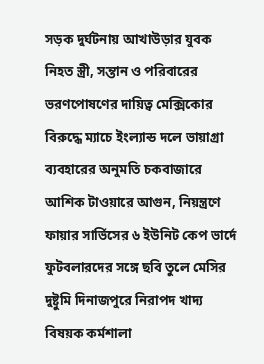সড়ক দুর্ঘটনায় আখাউড়ার যুবক নিহত স্ত্রী, সন্তান ও পরিবারের ভরণপোষণের দায়িত্ব মেক্সিকোর বিরুদ্ধে ম্যাচে ইংল্যান্ড দলে ভায়াগ্রা ব্যবহারের অনুমতি চকবাজারে আশিক টাওয়ারে আগুন, নিয়ন্ত্রণে ফায়ার সার্ভিসের ৬ ইউনিট কেপ ভার্দে ফুটবলারদের সঙ্গে ছবি তুলে মেসির দুষ্টুমি দিনাজপুরে নিরাপদ খাদ্য বিষয়ক কর্মশালা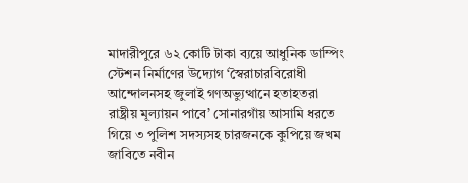মাদারীপুরে ৬২ কোটি টাকা ব্যয়ে আধুনিক ডাম্পিং স্টেশন নির্মাণের উদ্যোগ ‘স্বৈরাচারবিরোধী আন্দোলনসহ জুলাই গণঅভ্যুত্থানে হতাহতরা রাষ্ট্রীয় মূল্যায়ন পাবে’ সোনারগাঁয় আসামি ধরতে গিয়ে ৩ পুলিশ সদস্যসহ চারজনকে কুপিয়ে জখম জাবিতে নবীন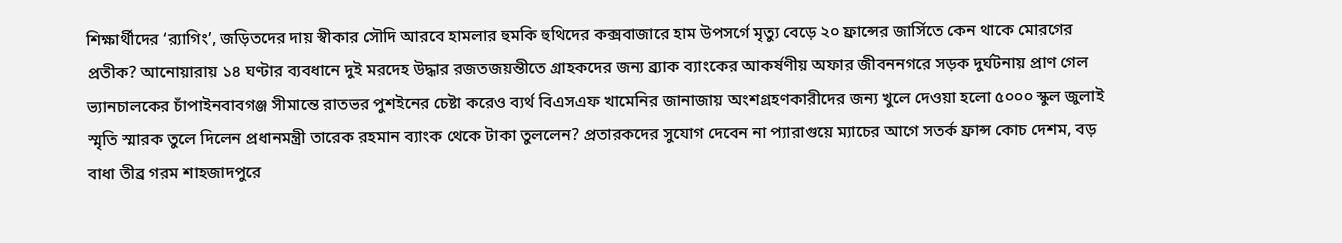শিক্ষার্থীদের ‘র‌্যাগিং’, জড়িতদের দায় স্বীকার সৌদি আরবে হামলার হুমকি হুথিদের কক্সবাজারে হাম উপসর্গে মৃত্যু বেড়ে ২০ ফ্রান্সের জার্সিতে কেন থাকে মোরগের প্রতীক? আনোয়ারায় ১৪ ঘণ্টার ব্যবধানে দুই মরদেহ উদ্ধার রজতজয়ন্তীতে গ্রাহকদের জন্য ব্র্যাক ব্যাংকের আকর্ষণীয় অফার জীবননগরে সড়ক দুর্ঘটনায় প্রাণ গেল ভ্যানচালকের চাঁপাইনবাবগঞ্জ সীমান্তে রাতভর পুশইনের চেষ্টা করেও ব্যর্থ বিএসএফ খামেনির জানাজায় অংশগ্রহণকারীদের জন্য খুলে দেওয়া হলো ৫০০০ স্কুল জুলাই স্মৃতি স্মারক তুলে দিলেন প্রধানমন্ত্রী তারেক রহমান ব্যাংক থেকে টাকা তুললেন? প্রতারকদের সুযোগ দেবেন না প্যারাগুয়ে ম্যাচের আগে সতর্ক ফ্রান্স কোচ দেশম, বড় বাধা তীব্র গরম শাহজাদপুরে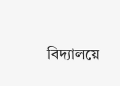বিদ্যালয়ে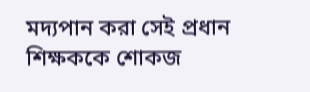মদ্যপান করা সেই প্রধান শিক্ষককে শোকজ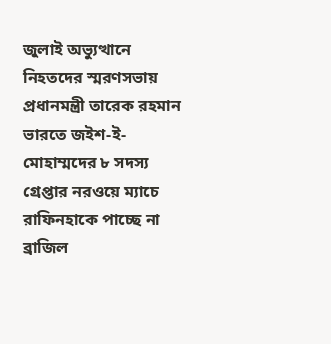জুলাই অভ্যুত্থানে নিহতদের স্মরণসভায় প্রধানমন্ত্রী তারেক রহমান ভারতে জইশ-ই-মোহাম্মদের ৮ সদস্য গ্রেপ্তার নরওয়ে ম্যাচে রাফিনহাকে পাচ্ছে না ব্রাজিল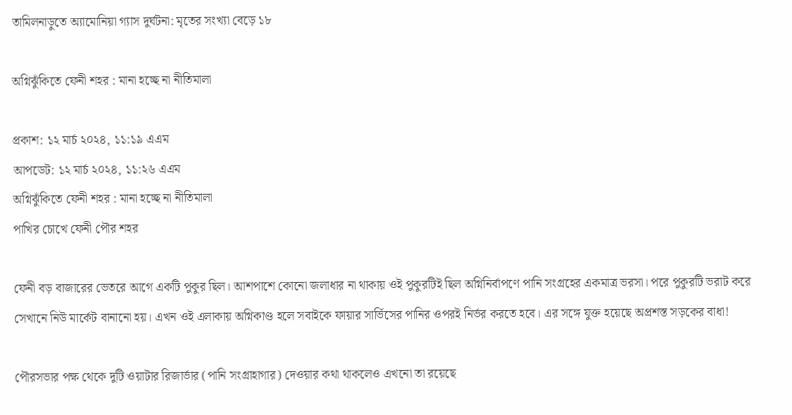তামিলনাড়ুতে অ্যামোনিয়া গ্যাস দুর্ঘটনা: মৃতের সংখ্যা বেড়ে ১৮

অগ্নিঝুঁকিতে ফেনী শহর : মানা হচ্ছে না নীতিমালা

প্রকাশ: ১২ মার্চ ২০২৪, ১১:১৯ এএম
আপডেট: ১২ মার্চ ২০২৪, ১১:২৬ এএম
অগ্নিঝুঁকিতে ফেনী শহর : মানা হচ্ছে না নীতিমালা
পাখির চোখে ফেনী পৌর শহর

ফেনী বড় বাজারের ভেতরে আগে একটি পুকুর ছিল। আশপাশে কোনো জলাধার না থাকায় ওই পুকুরটিই ছিল অগ্নিনির্বাপণে পানি সংগ্রহের একমাত্র ভরসা। পরে পুকুরটি ভরাট করে সেখানে নিউ মার্কেট বানানো হয়। এখন ওই এলাকায় অগ্নিকাণ্ড হলে সবাইকে ফায়ার সার্ভিসের পানির ওপরই নির্ভর করতে হবে। এর সঙ্গে যুক্ত হয়েছে অপ্রশস্ত সড়কের বাধা!

পৌরসভার পক্ষ থেকে দুটি ওয়াটার রিজার্ভার (পানি সংগ্রাহাগার) দেওয়ার কথা থাকলেও এখনো তা রয়েছে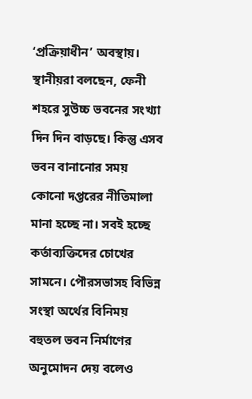‘প্রক্রিয়াধীন’ অবস্থায়। স্থানীয়রা বলছেন, ফেনী শহরে সুউচ্চ ভবনের সংখ্যা দিন দিন বাড়ছে। কিন্তু এসব ভবন বানানোর সময় কোনো দপ্তরের নীতিমালা মানা হচ্ছে না। সবই হচ্ছে কর্তাব্যক্তিদের চোখের সামনে। পৌরসভাসহ বিভিন্ন সংস্থা অর্থের বিনিময় বহুতল ভবন নির্মাণের অনুমোদন দেয় বলেও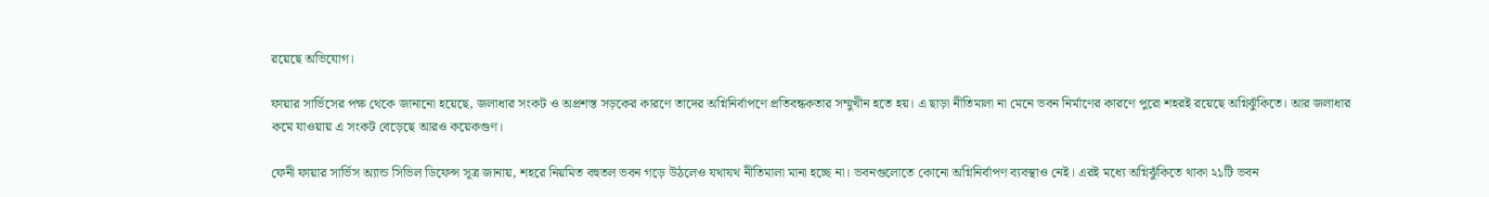রয়েছে অভিযোগ।

ফায়ার সার্ভিসের পক্ষ থেকে জানানো হয়েছে, জলাধার সংকট ও অপ্রশস্ত সড়কের কারণে তাদের অগ্নিনির্বাপণে প্রতিবন্ধকতার সম্মুখীন হতে হয়। এ ছাড়া নীতিমালা না মেনে ভবন নির্মাণের কারণে পুরো শহরই রয়েছে অগ্নিঝুঁকিতে। আর জলাধার কমে যাওয়ায় এ সংকট বেড়েছে আরও কয়েকগুণ।

ফেনী ফায়ার সার্ভিস অ্যান্ড সিভিল ডিফেন্স সূত্র জানায়, শহরে নিয়মিত বহুতল ভবন গড়ে উঠলেও যথাযথ নীতিমালা মানা হচ্ছে না। ভবনগুলোতে কোনো অগ্নিনির্বাপণ ব্যবস্থাও নেই। এরই মধ্যে অগ্নিঝুঁকিতে থাকা ২১টি ভবন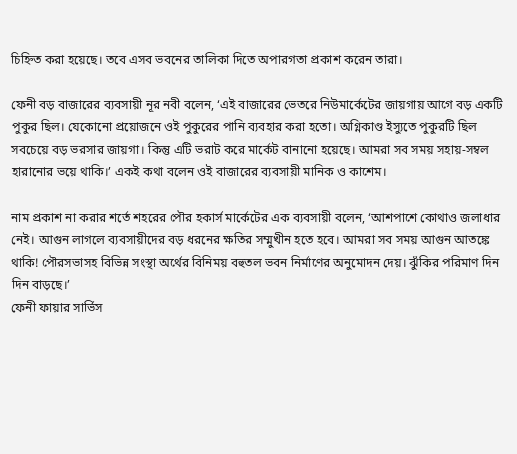চিহ্নিত করা হয়েছে। তবে এসব ভবনের তালিকা দিতে অপারগতা প্রকাশ করেন তারা।

ফেনী বড় বাজারের ব্যবসায়ী নূর নবী বলেন, ‘এই বাজারের ভেতরে নিউমার্কেটের জায়গায় আগে বড় একটি পুকুর ছিল। যেকোনো প্রয়োজনে ওই পুকুরের পানি ব্যবহার করা হতো। অগ্নিকাণ্ড ইস্যুতে পুকুরটি ছিল সবচেয়ে বড় ভরসার জায়গা। কিন্তু এটি ভরাট করে মার্কেট বানানো হয়েছে। আমরা সব সময় সহায়-সম্বল হারানোর ভয়ে থাকি।’ একই কথা বলেন ওই বাজারের ব্যবসায়ী মানিক ও কাশেম।

নাম প্রকাশ না করার শর্তে শহরের পৌর হকার্স মার্কেটের এক ব্যবসায়ী বলেন, ‘আশপাশে কোথাও জলাধার নেই। আগুন লাগলে ব্যবসায়ীদের বড় ধরনের ক্ষতির সম্মুখীন হতে হবে। আমরা সব সময় আগুন আতঙ্কে থাকি! পৌরসভাসহ বিভিন্ন সংস্থা অর্থের বিনিময় বহুতল ভবন নির্মাণের অনুমোদন দেয়। ঝুঁকির পরিমাণ দিন দিন বাড়ছে।’
ফেনী ফায়ার সার্ভিস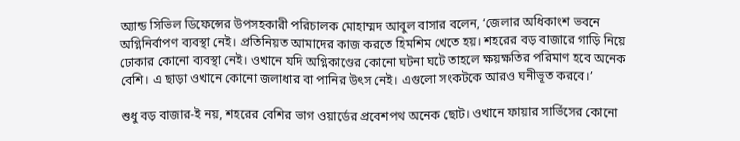অ্যান্ড সিভিল ডিফেন্সের উপসহকারী পরিচালক মোহাম্মদ আবুল বাসার বলেন, ‘জেলার অধিকাংশ ভবনে অগ্নিনির্বাপণ ব্যবস্থা নেই। প্রতিনিয়ত আমাদের কাজ করতে হিমশিম খেতে হয়। শহরের বড় বাজারে গাড়ি নিয়ে ঢোকার কোনো ব্যবস্থা নেই। ওখানে যদি অগ্নিকাণ্ডের কোনো ঘটনা ঘটে তাহলে ক্ষয়ক্ষতির পরিমাণ হবে অনেক বেশি। এ ছাড়া ওখানে কোনো জলাধার বা পানির উৎস নেই। এগুলো সংকটকে আরও ঘনীভূত করবে।’

শুধু বড় বাজার-ই নয়, শহরের বেশির ভাগ ওয়ার্ডের প্রবেশপথ অনেক ছোট। ওখানে ফায়ার সার্ভিসের কোনো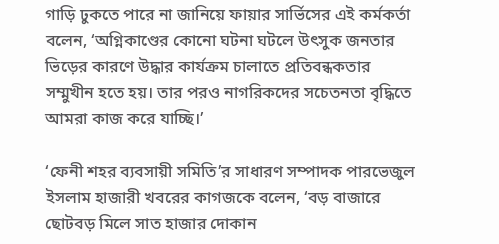গাড়ি ঢুকতে পারে না জানিয়ে ফায়ার সার্ভিসের এই কর্মকর্তা বলেন, ‘অগ্নিকাণ্ডের কোনো ঘটনা ঘটলে উৎসুক জনতার ভিড়ের কারণে উদ্ধার কার্যক্রম চালাতে প্রতিবন্ধকতার সম্মুখীন হতে হয়। তার পরও নাগরিকদের সচেতনতা বৃদ্ধিতে আমরা কাজ করে যাচ্ছি।’

‘ফেনী শহর ব্যবসায়ী সমিতি’র সাধারণ সম্পাদক পারভেজুল ইসলাম হাজারী খবরের কাগজকে বলেন, ‘বড় বাজারে ছোটবড় মিলে সাত হাজার দোকান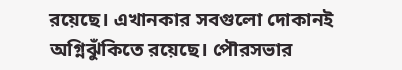রয়েছে। এখানকার সবগুলো দোকানই অগ্নিঝুঁকিতে রয়েছে। পৌরসভার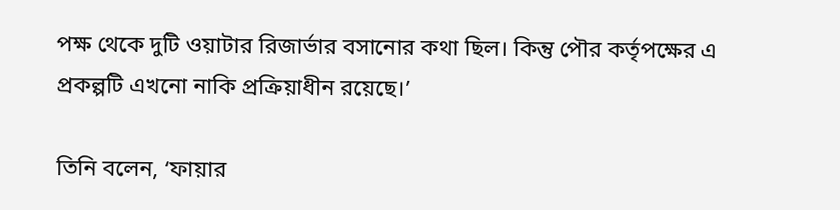পক্ষ থেকে দুটি ওয়াটার রিজার্ভার বসানোর কথা ছিল। কিন্তু পৌর কর্তৃপক্ষের এ প্রকল্পটি এখনো নাকি প্রক্রিয়াধীন রয়েছে।’

তিনি বলেন, ‘ফায়ার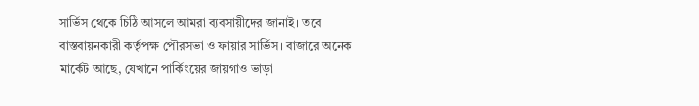সার্ভিস থেকে চিঠি আসলে আমরা ব্যবসায়ীদের জানাই। তবে বাস্তবায়নকারী কর্তৃপক্ষ পৌরসভা ও ফায়ার সার্ভিস। বাজারে অনেক মার্কেট আছে, যেখানে পার্কিংয়ের জায়গাও ভাড়া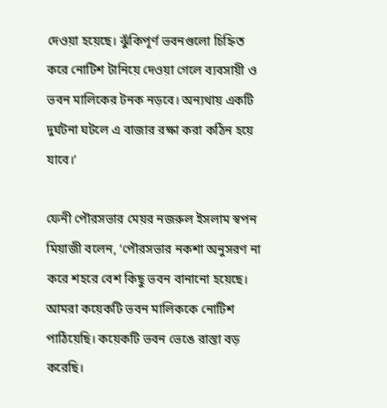দেওয়া হয়েছে। ঝুঁকিপূর্ণ ভবনগুলো চিহ্নিত করে নোটিশ টানিয়ে দেওয়া গেলে ব্যবসায়ী ও ভবন মালিকের টনক নড়বে। অন্যথায় একটি দুর্ঘটনা ঘটলে এ বাজার রক্ষা করা কঠিন হয়ে যাবে।’

ফেনী পৌরসভার মেয়র নজরুল ইসলাম স্বপন মিয়াজী বলেন, ‘পৌরসভার নকশা অনুসরণ না করে শহরে বেশ কিছু ভবন বানানো হয়েছে। আমরা কয়েকটি ভবন মালিককে নোটিশ পাঠিয়েছি। কয়েকটি ভবন ভেঙে রাস্তা বড় করেছি।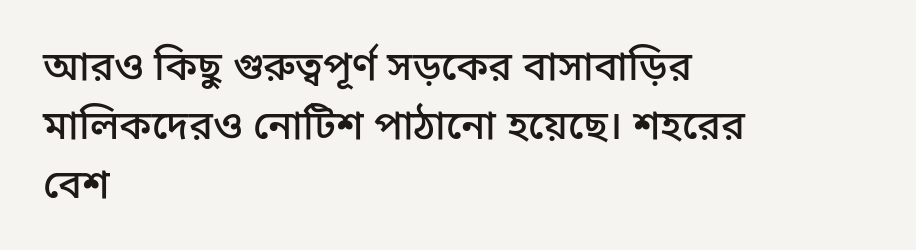আরও কিছু গুরুত্বপূর্ণ সড়কের বাসাবাড়ির মালিকদেরও নোটিশ পাঠানো হয়েছে। শহরের বেশ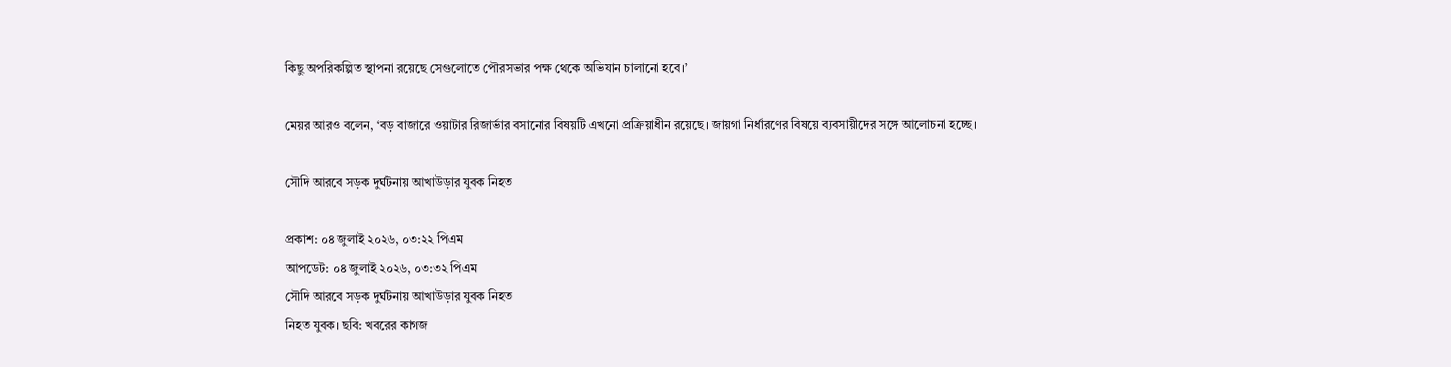কিছু অপরিকল্পিত স্থাপনা রয়েছে সেগুলোতে পৌরসভার পক্ষ থেকে অভিযান চালানো হবে।’

মেয়র আরও বলেন, ‘বড় বাজারে ওয়াটার রিজার্ভার বসানোর বিষয়টি এখনো প্রক্রিয়াধীন রয়েছে। জায়গা নির্ধারণের বিষয়ে ব্যবসায়ীদের সঙ্গে আলোচনা হচ্ছে।

সৌদি আরবে সড়ক দুর্ঘটনায় আখাউড়ার যুবক নিহত

প্রকাশ: ০৪ জুলাই ২০২৬, ০৩:২২ পিএম
আপডেট: ০৪ জুলাই ২০২৬, ০৩:৩২ পিএম
সৌদি আরবে সড়ক দুর্ঘটনায় আখাউড়ার যুবক নিহত
নিহত যুবক। ছবি: খবরের কাগজ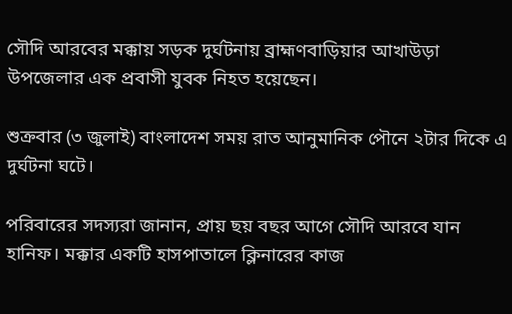সৌদি আরবের মক্কায় সড়ক দুর্ঘটনায় ব্রাহ্মণবাড়িয়ার আখাউড়া উপজেলার এক প্রবাসী যুবক নিহত হয়েছেন।

শুক্রবার (৩ জুলাই) বাংলাদেশ সময় রাত আনুমানিক পৌনে ২টার দিকে এ দুর্ঘটনা ঘটে।

পরিবারের সদস্যরা জানান, প্রায় ছয় বছর আগে সৌদি আরবে যান হানিফ। মক্কার একটি হাসপাতালে ক্লিনারের কাজ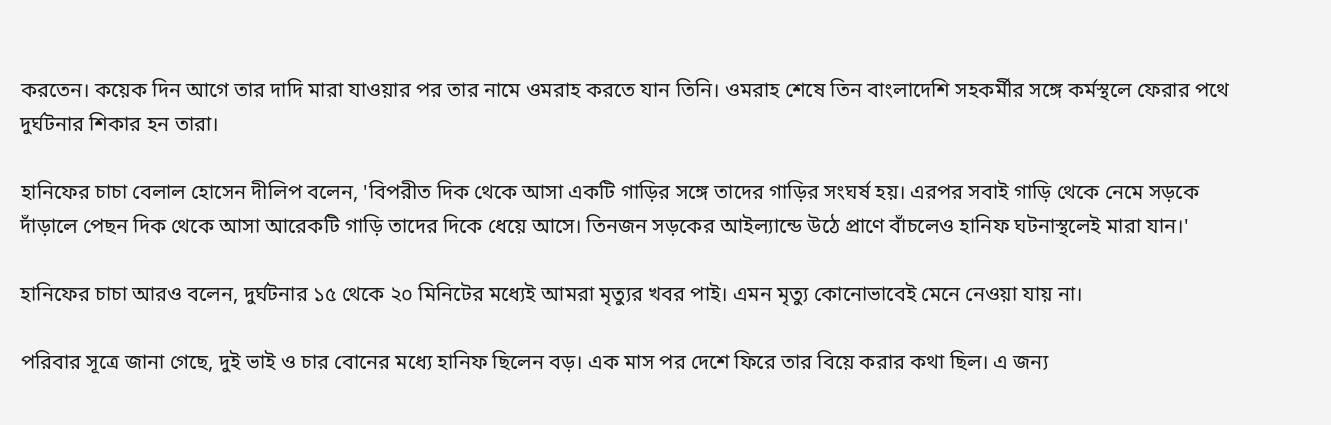করতেন। কয়েক দিন আগে তার দাদি মারা যাওয়ার পর তার নামে ওমরাহ করতে যান তিনি। ওমরাহ শেষে তিন বাংলাদেশি সহকর্মীর সঙ্গে কর্মস্থলে ফেরার পথে দুর্ঘটনার শিকার হন তারা।

হানিফের চাচা বেলাল হোসেন দীলিপ বলেন, 'বিপরীত দিক থেকে আসা একটি গাড়ির সঙ্গে তাদের গাড়ির সংঘর্ষ হয়। এরপর সবাই গাড়ি থেকে নেমে সড়কে দাঁড়ালে পেছন দিক থেকে আসা আরেকটি গাড়ি তাদের দিকে ধেয়ে আসে। তিনজন সড়কের আইল্যান্ডে উঠে প্রাণে বাঁচলেও হানিফ ঘটনাস্থলেই মারা যান।'

হানিফের চাচা আরও বলেন, দুর্ঘটনার ১৫ থেকে ২০ মিনিটের মধ্যেই আমরা মৃত্যুর খবর পাই। এমন মৃত্যু কোনোভাবেই মেনে নেওয়া যায় না।

পরিবার সূত্রে জানা গেছে, দুই ভাই ও চার বোনের মধ্যে হানিফ ছিলেন বড়। এক মাস পর দেশে ফিরে তার বিয়ে করার কথা ছিল। এ জন্য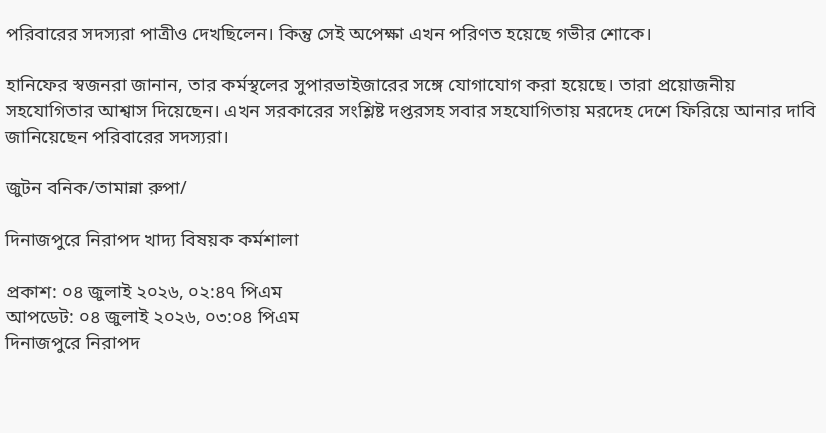পরিবারের সদস্যরা পাত্রীও দেখছিলেন। কিন্তু সেই অপেক্ষা এখন পরিণত হয়েছে গভীর শোকে।

হানিফের স্বজনরা জানান, তার কর্মস্থলের সুপারভাইজারের সঙ্গে যোগাযোগ করা হয়েছে। তারা প্রয়োজনীয় সহযোগিতার আশ্বাস দিয়েছেন। এখন সরকারের সংশ্লিষ্ট দপ্তরসহ সবার সহযোগিতায় মরদেহ দেশে ফিরিয়ে আনার দাবি জানিয়েছেন পরিবারের সদস্যরা।

জুটন বনিক/তামান্না রুপা/

দিনাজপুরে নিরাপদ খাদ্য বিষয়ক কর্মশালা

প্রকাশ: ০৪ জুলাই ২০২৬, ০২:৪৭ পিএম
আপডেট: ০৪ জুলাই ২০২৬, ০৩:০৪ পিএম
দিনাজপুরে নিরাপদ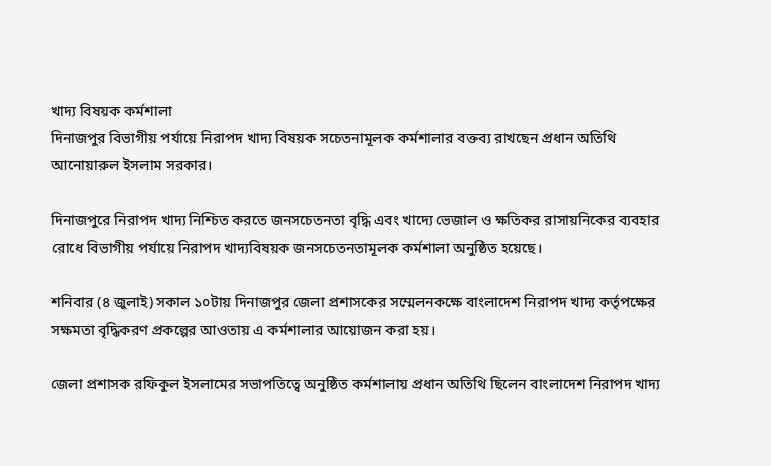খাদ্য বিষয়ক কর্মশালা
দিনাজপুর বিভাগীয় পর্যায়ে নিরাপদ খাদ্য বিষয়ক সচেতনামূলক কর্মশালার বক্তব্য রাখছেন প্রধান অতিথি আনোয়ারুল ইসলাম সরকার।

দিনাজপুরে নিরাপদ খাদ্য নিশ্চিত করতে জনসচেতনতা বৃদ্ধি এবং খাদ্যে ভেজাল ও ক্ষতিকর রাসায়নিকের ব্যবহার রোধে বিভাগীয় পর্যায়ে নিরাপদ খাদ্যবিষয়ক জনসচেতনতামূলক কর্মশালা অনুষ্ঠিত হয়েছে।

শনিবার (৪ জুলাই) সকাল ১০টায় দিনাজপুর জেলা প্রশাসকের সম্মেলনকক্ষে বাংলাদেশ নিরাপদ খাদ্য কর্তৃপক্ষের সক্ষমতা বৃদ্ধিকরণ প্রকল্পের আওতায় এ কর্মশালার আয়োজন করা হয়।

জেলা প্রশাসক রফিকুল ইসলামের সভাপতিত্বে অনুষ্ঠিত কর্মশালায় প্রধান অতিথি ছিলেন বাংলাদেশ নিরাপদ খাদ্য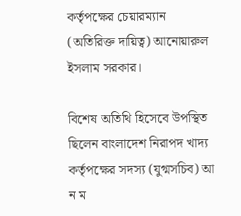কর্তৃপক্ষের চেয়ারম্যান (অতিরিক্ত দায়িত্ব) আনোয়ারুল ইসলাম সরকার।

বিশেষ অতিথি হিসেবে উপস্থিত ছিলেন বাংলাদেশ নিরাপদ খাদ্য কর্তৃপক্ষের সদস্য (যুগ্মসচিব) আ ন ম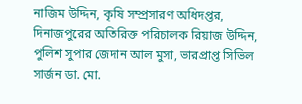নাজিম উদ্দিন, কৃষি সম্প্রসারণ অধিদপ্তর, দিনাজপুরের অতিরিক্ত পরিচালক রিয়াজ উদ্দিন, পুলিশ সুপার জেদান আল মুসা, ভারপ্রাপ্ত সিভিল সার্জন ডা. মো.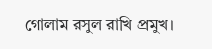গোলাম রসুল রাখি প্রমুখ।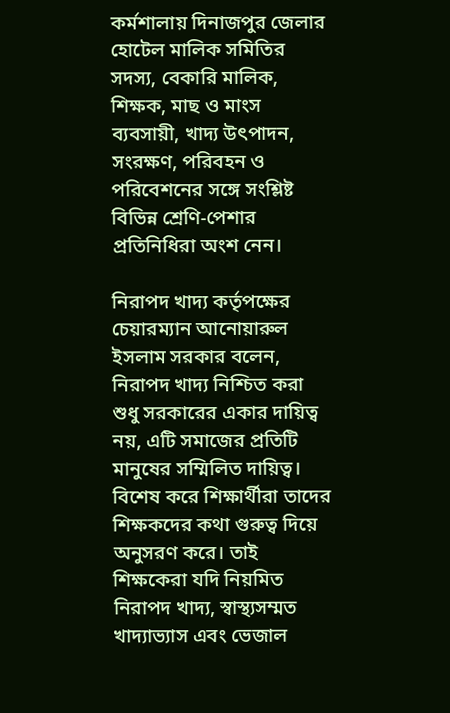কর্মশালায় দিনাজপুর জেলার হোটেল মালিক সমিতির সদস্য, বেকারি মালিক, শিক্ষক, মাছ ও মাংস ব্যবসায়ী, খাদ্য উৎপাদন, সংরক্ষণ, পরিবহন ও পরিবেশনের সঙ্গে সংশ্লিষ্ট বিভিন্ন শ্রেণি-পেশার প্রতিনিধিরা অংশ নেন।

নিরাপদ খাদ্য কর্তৃপক্ষের চেয়ারম্যান আনোয়ারুল ইসলাম সরকার বলেন, নিরাপদ খাদ্য নিশ্চিত করা শুধু সরকারের একার দায়িত্ব নয়, এটি সমাজের প্রতিটি মানুষের সম্মিলিত দায়িত্ব। বিশেষ করে শিক্ষার্থীরা তাদের শিক্ষকদের কথা গুরুত্ব দিয়ে অনুসরণ করে। তাই শিক্ষকেরা যদি নিয়মিত নিরাপদ খাদ্য, স্বাস্থ্যসম্মত খাদ্যাভ্যাস এবং ভেজাল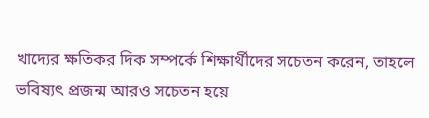খাদ্যের ক্ষতিকর দিক সম্পর্কে শিক্ষার্থীদের সচেতন করেন, তাহলে ভবিষ্যৎ প্রজন্ম আরও সচেতন হয়ে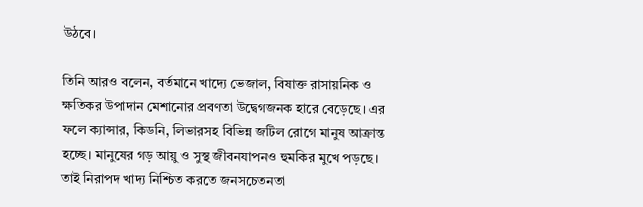উঠবে।

তিনি আরও বলেন, বর্তমানে খাদ্যে ভেজাল, বিষাক্ত রাসায়নিক ও ক্ষতিকর উপাদান মেশানোর প্রবণতা উদ্বেগজনক হারে বেড়েছে। এর ফলে ক্যান্সার, কিডনি, লিভারসহ বিভিন্ন জটিল রোগে মানুষ আক্রান্ত হচ্ছে। মানুষের গড় আয়ু ও সুস্থ জীবনযাপনও হুমকির মুখে পড়ছে। তাই নিরাপদ খাদ্য নিশ্চিত করতে জনসচেতনতা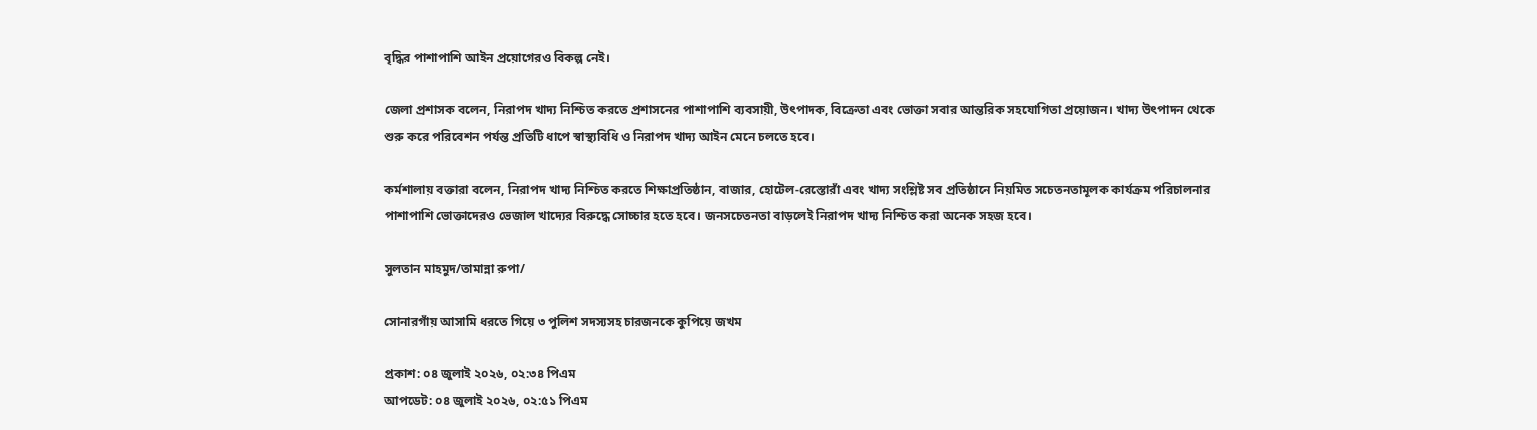বৃদ্ধির পাশাপাশি আইন প্রয়োগেরও বিকল্প নেই।

জেলা প্রশাসক বলেন, নিরাপদ খাদ্য নিশ্চিত করতে প্রশাসনের পাশাপাশি ব্যবসায়ী, উৎপাদক, বিক্রেতা এবং ভোক্তা সবার আন্তরিক সহযোগিতা প্রয়োজন। খাদ্য উৎপাদন থেকে শুরু করে পরিবেশন পর্যন্ত প্রতিটি ধাপে স্বাস্থ্যবিধি ও নিরাপদ খাদ্য আইন মেনে চলতে হবে।

কর্মশালায় বক্তারা বলেন, নিরাপদ খাদ্য নিশ্চিত করতে শিক্ষাপ্রতিষ্ঠান, বাজার, হোটেল-রেস্তোরাঁ এবং খাদ্য সংশ্লিষ্ট সব প্রতিষ্ঠানে নিয়মিত সচেতনতামূলক কার্যক্রম পরিচালনার পাশাপাশি ভোক্তাদেরও ভেজাল খাদ্যের বিরুদ্ধে সোচ্চার হতে হবে। জনসচেতনতা বাড়লেই নিরাপদ খাদ্য নিশ্চিত করা অনেক সহজ হবে।

সুলতান মাহমুদ/তামান্না রুপা/

সোনারগাঁয় আসামি ধরতে গিয়ে ৩ পুলিশ সদস্যসহ চারজনকে কুপিয়ে জখম

প্রকাশ: ০৪ জুলাই ২০২৬, ০২:৩৪ পিএম
আপডেট: ০৪ জুলাই ২০২৬, ০২:৫১ পিএম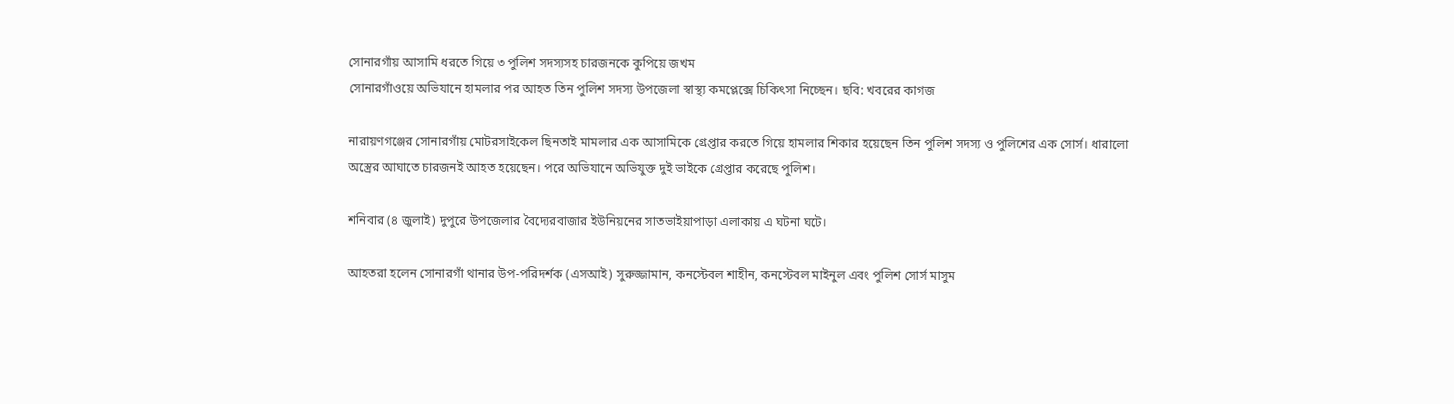সোনারগাঁয় আসামি ধরতে গিয়ে ৩ পুলিশ সদস্যসহ চারজনকে কুপিয়ে জখম
সোনারগাঁওয়ে অভিযানে হামলার পর আহত তিন পুলিশ সদস্য উপজেলা স্বাস্থ্য কমপ্লেক্সে চিকিৎসা নিচ্ছেন। ছবি: খবরের কাগজ

নারায়ণগঞ্জের সোনারগাঁয় মোটরসাইকেল ছিনতাই মামলার এক আসামিকে গ্রেপ্তার করতে গিয়ে হামলার শিকার হয়েছেন তিন পুলিশ সদস্য ও পুলিশের এক সোর্স। ধারালো অস্ত্রের আঘাতে চারজনই আহত হয়েছেন। পরে অভিযানে অভিযুক্ত দুই ভাইকে গ্রেপ্তার করেছে পুলিশ।

শনিবার (৪ জুলাই) দুপুরে উপজেলার বৈদ্যেরবাজার ইউনিয়নের সাতভাইয়াপাড়া এলাকায় এ ঘটনা ঘটে।

আহতরা হলেন সোনারগাঁ থানার উপ-পরিদর্শক (এসআই) সুরুজ্জামান, কনস্টেবল শাহীন, কনস্টেবল মাইনুল এবং পুলিশ সোর্স মাসুম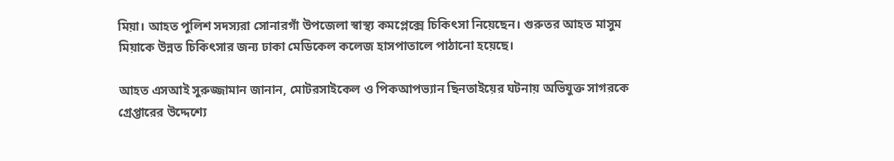মিয়া। আহত পুলিশ সদস্যরা সোনারগাঁ উপজেলা স্বাস্থ্য কমপ্লেক্সে চিকিৎসা নিয়েছেন। গুরুতর আহত মাসুম মিয়াকে উন্নত চিকিৎসার জন্য ঢাকা মেডিকেল কলেজ হাসপাতালে পাঠানো হয়েছে।

আহত এসআই সুরুজ্জামান জানান, মোটরসাইকেল ও পিকআপভ্যান ছিনতাইয়ের ঘটনায় অভিযুক্ত সাগরকে গ্রেপ্তারের উদ্দেশ্যে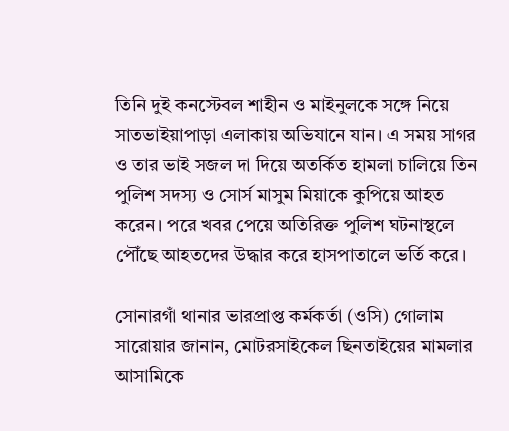তিনি দুই কনস্টেবল শাহীন ও মাইনুলকে সঙ্গে নিয়ে সাতভাইয়াপাড়া এলাকায় অভিযানে যান। এ সময় সাগর ও তার ভাই সজল দা দিয়ে অতর্কিত হামলা চালিয়ে তিন পুলিশ সদস্য ও সোর্স মাসুম মিয়াকে কুপিয়ে আহত করেন। পরে খবর পেয়ে অতিরিক্ত পুলিশ ঘটনাস্থলে পৌঁছে আহতদের উদ্ধার করে হাসপাতালে ভর্তি করে।

সোনারগাঁ থানার ভারপ্রাপ্ত কর্মকর্তা (ওসি) গোলাম সারোয়ার জানান, মোটরসাইকেল ছিনতাইয়ের মামলার আসামিকে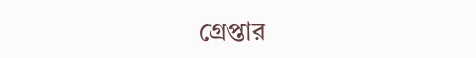গ্রেপ্তার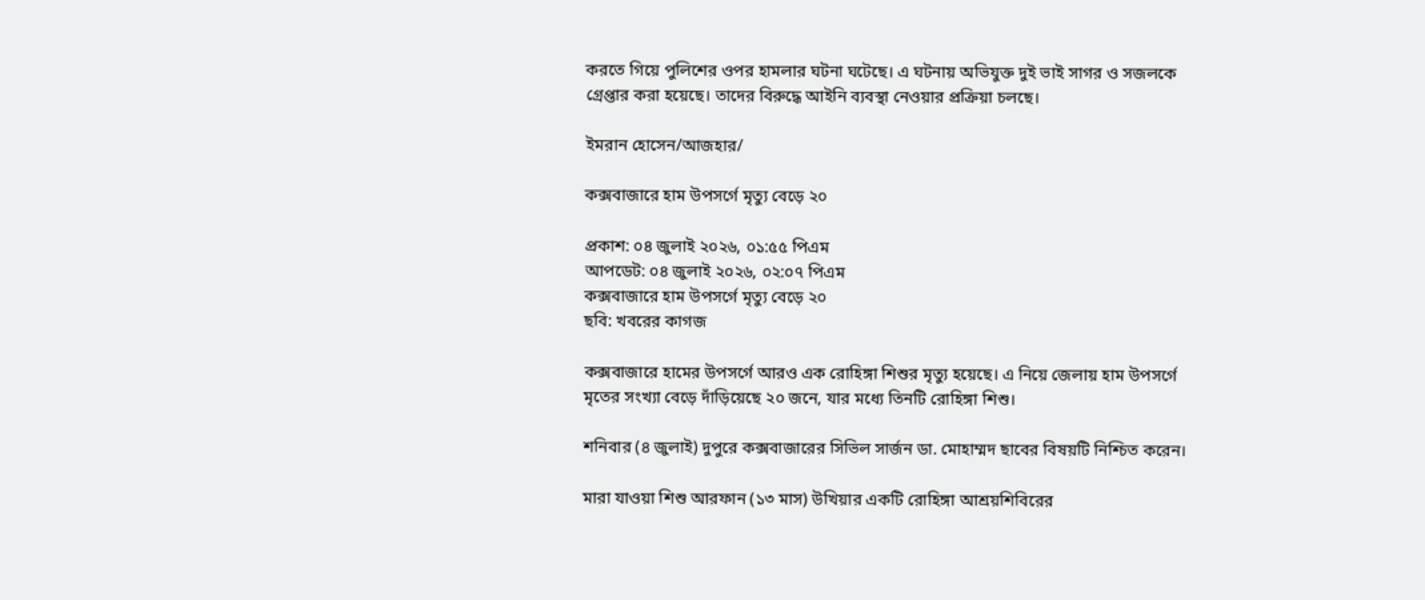করতে গিয়ে পুলিশের ওপর হামলার ঘটনা ঘটেছে। এ ঘটনায় অভিযুক্ত দুই ভাই সাগর ও সজলকে গ্রেপ্তার করা হয়েছে। তাদের বিরুদ্ধে আইনি ব্যবস্থা নেওয়ার প্রক্রিয়া চলছে।

ইমরান হোসেন/আজহার/

কক্সবাজারে হাম উপসর্গে মৃত্যু বেড়ে ২০

প্রকাশ: ০৪ জুলাই ২০২৬, ০১:৫৫ পিএম
আপডেট: ০৪ জুলাই ২০২৬, ০২:০৭ পিএম
কক্সবাজারে হাম উপসর্গে মৃত্যু বেড়ে ২০
ছবি: খবরের কাগজ

কক্সবাজারে হামের উপসর্গে আরও এক রোহিঙ্গা শিশুর মৃত্যু হয়েছে। এ নিয়ে জেলায় হাম উপসর্গে মৃতের সংখ্যা বেড়ে দাঁড়িয়েছে ২০ জনে, যার মধ্যে তিনটি রোহিঙ্গা শিশু।

শনিবার (৪ জুলাই) দুপুরে কক্সবাজারের সিভিল সার্জন ডা. মোহাম্মদ ছাবের বিষয়টি নিশ্চিত করেন।

মারা যাওয়া শিশু আরফান (১৩ মাস) উখিয়ার একটি রোহিঙ্গা আশ্রয়শিবিরের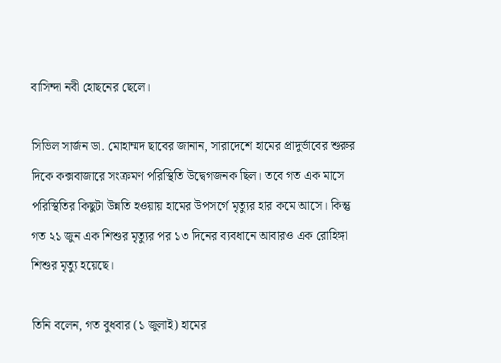বাসিন্দা নবী হোছনের ছেলে।

সিভিল সার্জন ডা. মোহাম্মদ ছাবের জানান, সারাদেশে হামের প্রাদুর্ভাবের শুরুর দিকে কক্সবাজারে সংক্রমণ পরিস্থিতি উদ্বেগজনক ছিল। তবে গত এক মাসে পরিস্থিতির কিছুটা উন্নতি হওয়ায় হামের উপসর্গে মৃত্যুর হার কমে আসে। কিন্তু গত ২১ জুন এক শিশুর মৃত্যুর পর ১৩ দিনের ব্যবধানে আবারও এক রোহিঙ্গা শিশুর মৃত্যু হয়েছে।

তিনি বলেন, গত বুধবার (১ জুলাই) হামের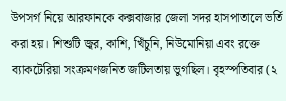উপসর্গ নিয়ে আরফানকে কক্সবাজার জেলা সদর হাসপাতালে ভর্তি করা হয়। শিশুটি জ্বর, কাশি, খিঁচুনি, নিউমোনিয়া এবং রক্তে ব্যাকটেরিয়া সংক্রমণজনিত জটিলতায় ভুগছিল। বৃহস্পতিবার (২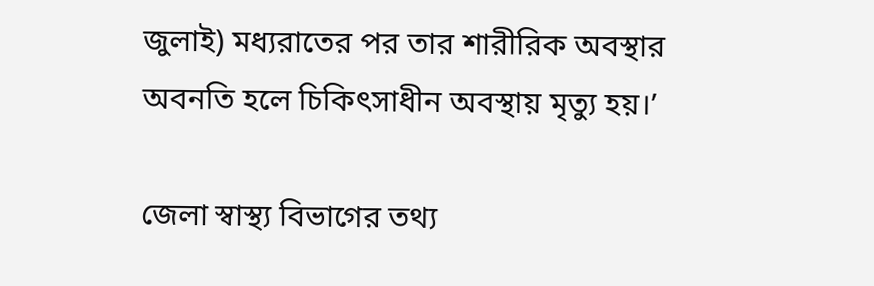জুলাই) মধ্যরাতের পর তার শারীরিক অবস্থার অবনতি হলে চিকিৎসাধীন অবস্থায় মৃত্যু হয়।’

জেলা স্বাস্থ্য বিভাগের তথ্য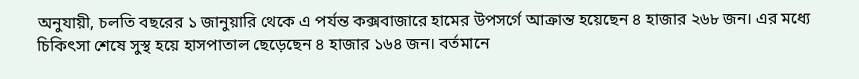অনুযায়ী, চলতি বছরের ১ জানুয়ারি থেকে এ পর্যন্ত কক্সবাজারে হামের উপসর্গে আক্রান্ত হয়েছেন ৪ হাজার ২৬৮ জন। এর মধ্যে চিকিৎসা শেষে সুস্থ হয়ে হাসপাতাল ছেড়েছেন ৪ হাজার ১৬৪ জন। বর্তমানে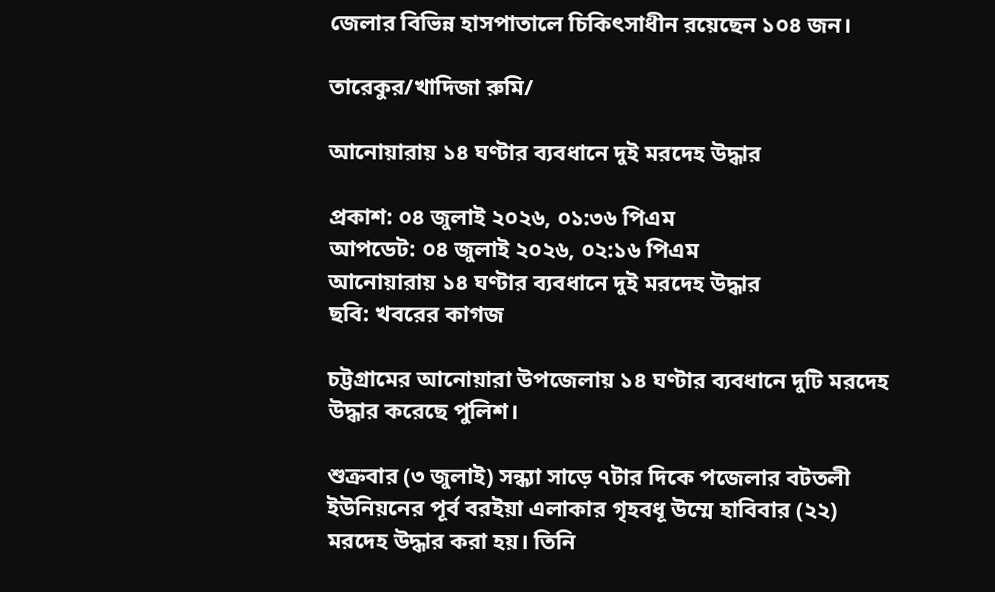জেলার বিভিন্ন হাসপাতালে চিকিৎসাধীন রয়েছেন ১০৪ জন।

তারেকুর/খাদিজা রুমি/

আনোয়ারায় ১৪ ঘণ্টার ব্যবধানে দুই মরদেহ উদ্ধার

প্রকাশ: ০৪ জুলাই ২০২৬, ০১:৩৬ পিএম
আপডেট: ০৪ জুলাই ২০২৬, ০২:১৬ পিএম
আনোয়ারায় ১৪ ঘণ্টার ব্যবধানে দুই মরদেহ উদ্ধার
ছবি: খবরের কাগজ

চট্টগ্রামের আনোয়ারা উপজেলায় ১৪ ঘণ্টার ব্যবধানে দুটি মরদেহ উদ্ধার করেছে পুলিশ।

শুক্রবার (৩ জুলাই) সন্ধ্যা সাড়ে ৭টার দিকে পজেলার বটতলী ইউনিয়নের পূর্ব বরইয়া এলাকার গৃহবধূ উম্মে হাবিবার (২২) মরদেহ উদ্ধার করা হয়। তিনি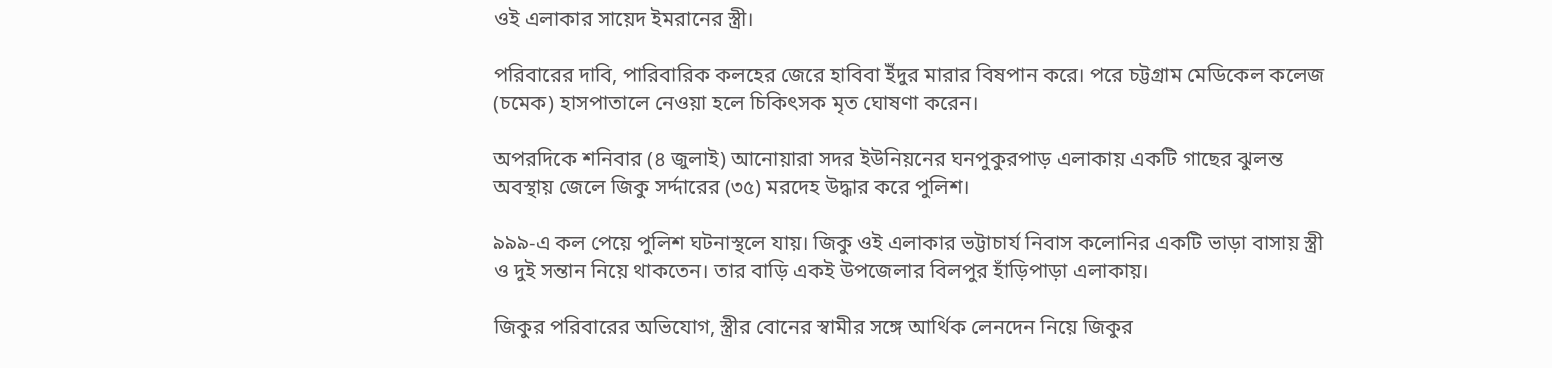ওই এলাকার সায়েদ ইমরানের স্ত্রী।

পরিবারের দাবি, পারিবারিক কলহের জেরে হাবিবা ইঁদুর মারার বিষপান করে। পরে চট্টগ্রাম মেডিকেল কলেজ (চমেক) হাসপাতালে নেওয়া হলে চিকিৎসক মৃত ঘোষণা করেন।

অপরদিকে শনিবার (৪ জুলাই) আনোয়ারা সদর ইউনিয়নের ঘনপুকুরপাড় এলাকায় একটি গাছের ঝুলন্ত অবস্থায় জেলে জিকু সর্দ্দারের (৩৫) মরদেহ উদ্ধার করে পুলিশ।

৯৯৯-এ কল পেয়ে পুলিশ ঘটনাস্থলে যায়। জিকু ওই এলাকার ভট্টাচার্য নিবাস কলোনির একটি ভাড়া বাসায় স্ত্রী ও দুই সন্তান নিয়ে থাকতেন। তার বাড়ি একই উপজেলার বিলপুর হাঁড়িপাড়া এলাকায়।

জিকুর পরিবারের অভিযোগ, স্ত্রীর বোনের স্বামীর সঙ্গে আর্থিক লেনদেন নিয়ে জিকুর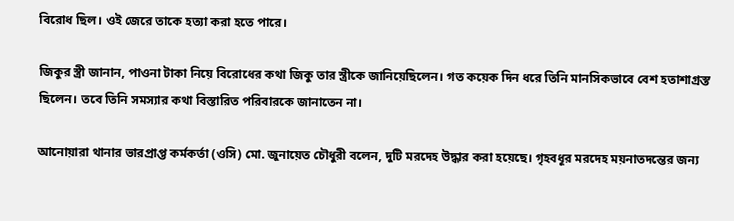বিরোধ ছিল। ওই জেরে তাকে হত্যা করা হতে পারে।

জিকুর স্ত্রী জানান, পাওনা টাকা নিয়ে বিরোধের কথা জিকু তার স্ত্রীকে জানিয়েছিলেন। গত কয়েক দিন ধরে তিনি মানসিকভাবে বেশ হতাশাগ্রস্ত ছিলেন। তবে তিনি সমস্যার কথা বিস্তারিত পরিবারকে জানাতেন না।

আনোয়ারা থানার ভারপ্রাপ্ত কর্মকর্তা (ওসি) মো. জুনায়েত চৌধুরী বলেন, দুটি মরদেহ উদ্ধার করা হয়েছে। গৃহবধূর মরদেহ ময়নাতদন্তের জন্য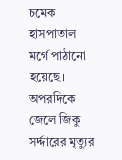চমেক হাসপাতাল মর্গে পাঠানো হয়েছে। অপরদিকে জেলে জিকু সর্দ্দারের মৃত্যুর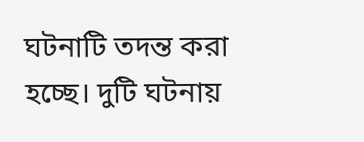ঘটনাটি তদন্ত করা হচ্ছে। দুটি ঘটনায়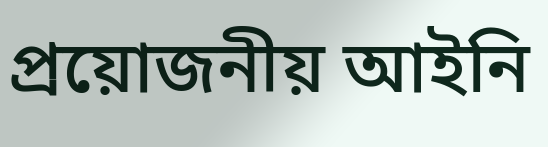প্রয়োজনীয় আইনি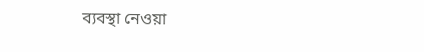ব্যবস্থা নেওয়া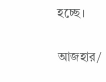হচ্ছে।

আজহার/